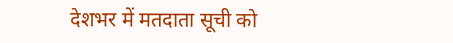देशभर में मतदाता सूची को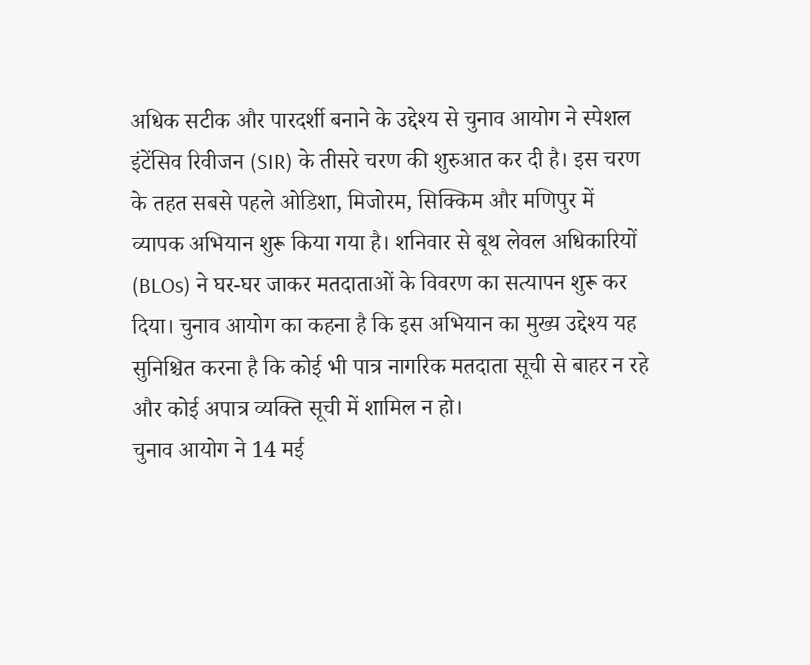अधिक सटीक और पारदर्शी बनाने के उद्देश्य से चुनाव आयोग ने स्पेशल इंटेंसिव रिवीजन (SIR) के तीसरे चरण की शुरुआत कर दी है। इस चरण के तहत सबसे पहले ओडिशा, मिजोरम, सिक्किम और मणिपुर में व्यापक अभियान शुरू किया गया है। शनिवार से बूथ लेवल अधिकारियों (BLOs) ने घर-घर जाकर मतदाताओं के विवरण का सत्यापन शुरू कर दिया। चुनाव आयोग का कहना है कि इस अभियान का मुख्य उद्देश्य यह सुनिश्चित करना है कि कोई भी पात्र नागरिक मतदाता सूची से बाहर न रहे और कोई अपात्र व्यक्ति सूची में शामिल न हो।
चुनाव आयोग ने 14 मई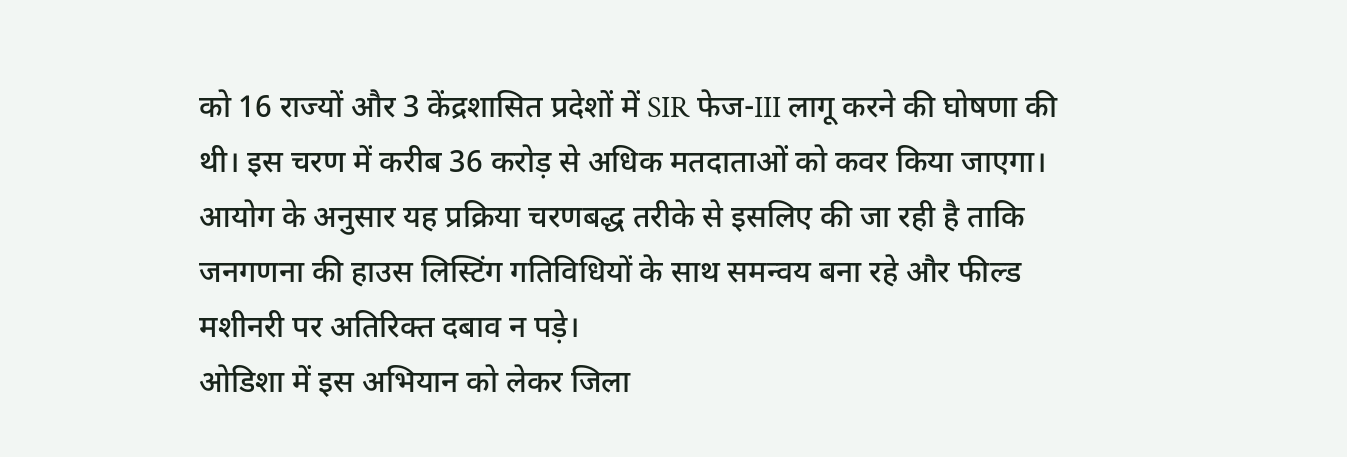को 16 राज्यों और 3 केंद्रशासित प्रदेशों में SIR फेज-III लागू करने की घोषणा की थी। इस चरण में करीब 36 करोड़ से अधिक मतदाताओं को कवर किया जाएगा। आयोग के अनुसार यह प्रक्रिया चरणबद्ध तरीके से इसलिए की जा रही है ताकि जनगणना की हाउस लिस्टिंग गतिविधियों के साथ समन्वय बना रहे और फील्ड मशीनरी पर अतिरिक्त दबाव न पड़े।
ओडिशा में इस अभियान को लेकर जिला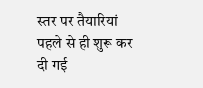स्तर पर तैयारियां पहले से ही शुरू कर दी गई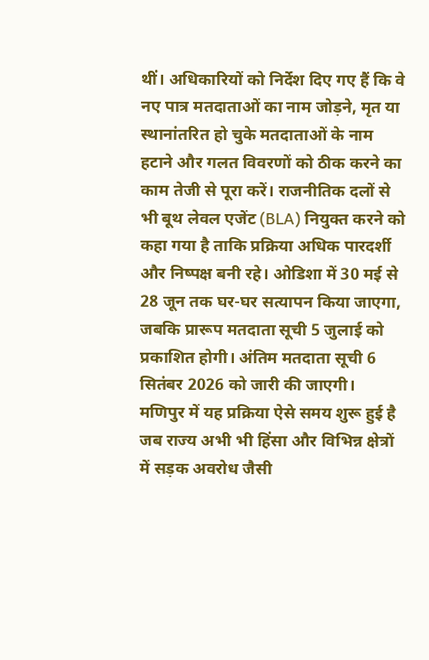थीं। अधिकारियों को निर्देश दिए गए हैं कि वे नए पात्र मतदाताओं का नाम जोड़ने, मृत या स्थानांतरित हो चुके मतदाताओं के नाम हटाने और गलत विवरणों को ठीक करने का काम तेजी से पूरा करें। राजनीतिक दलों से भी बूथ लेवल एजेंट (BLA) नियुक्त करने को कहा गया है ताकि प्रक्रिया अधिक पारदर्शी और निष्पक्ष बनी रहे। ओडिशा में 30 मई से 28 जून तक घर-घर सत्यापन किया जाएगा, जबकि प्रारूप मतदाता सूची 5 जुलाई को प्रकाशित होगी। अंतिम मतदाता सूची 6 सितंबर 2026 को जारी की जाएगी।
मणिपुर में यह प्रक्रिया ऐसे समय शुरू हुई है जब राज्य अभी भी हिंसा और विभिन्न क्षेत्रों में सड़क अवरोध जैसी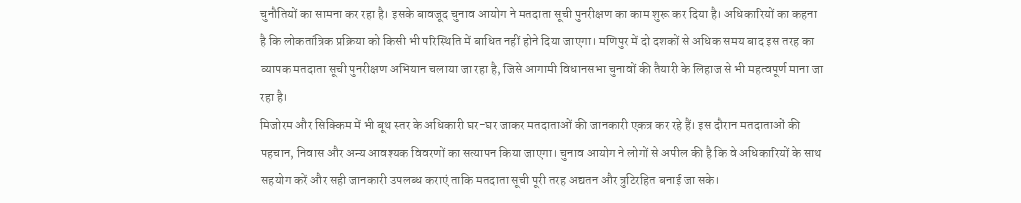चुनौतियों का सामना कर रहा है। इसके बावजूद चुनाव आयोग ने मतदाता सूची पुनरीक्षण का काम शुरू कर दिया है। अधिकारियों का कहना है कि लोकतांत्रिक प्रक्रिया को किसी भी परिस्थिति में बाधित नहीं होने दिया जाएगा। मणिपुर में दो दशकों से अधिक समय बाद इस तरह का व्यापक मतदाता सूची पुनरीक्षण अभियान चलाया जा रहा है, जिसे आगामी विधानसभा चुनावों की तैयारी के लिहाज से भी महत्वपूर्ण माना जा रहा है।
मिजोरम और सिक्किम में भी बूथ स्तर के अधिकारी घर-घर जाकर मतदाताओं की जानकारी एकत्र कर रहे हैं। इस दौरान मतदाताओं की पहचान, निवास और अन्य आवश्यक विवरणों का सत्यापन किया जाएगा। चुनाव आयोग ने लोगों से अपील की है कि वे अधिकारियों के साथ सहयोग करें और सही जानकारी उपलब्ध कराएं ताकि मतदाता सूची पूरी तरह अद्यतन और त्रुटिरहित बनाई जा सके।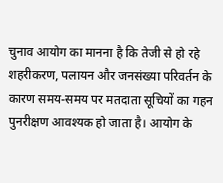चुनाव आयोग का मानना है कि तेजी से हो रहे शहरीकरण, पलायन और जनसंख्या परिवर्तन के कारण समय-समय पर मतदाता सूचियों का गहन पुनरीक्षण आवश्यक हो जाता है। आयोग के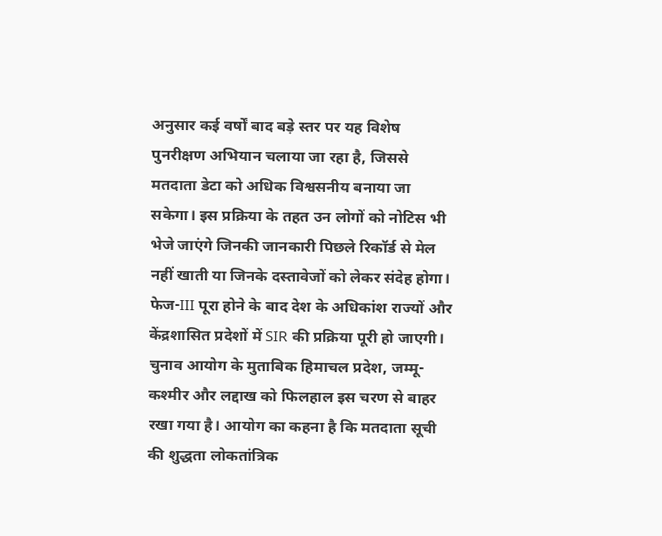अनुसार कई वर्षों बाद बड़े स्तर पर यह विशेष पुनरीक्षण अभियान चलाया जा रहा है, जिससे मतदाता डेटा को अधिक विश्वसनीय बनाया जा सकेगा। इस प्रक्रिया के तहत उन लोगों को नोटिस भी भेजे जाएंगे जिनकी जानकारी पिछले रिकॉर्ड से मेल नहीं खाती या जिनके दस्तावेजों को लेकर संदेह होगा।
फेज-III पूरा होने के बाद देश के अधिकांश राज्यों और केंद्रशासित प्रदेशों में SIR की प्रक्रिया पूरी हो जाएगी। चुनाव आयोग के मुताबिक हिमाचल प्रदेश, जम्मू-कश्मीर और लद्दाख को फिलहाल इस चरण से बाहर रखा गया है। आयोग का कहना है कि मतदाता सूची की शुद्धता लोकतांत्रिक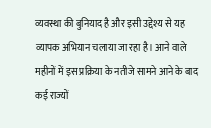व्यवस्था की बुनियाद है और इसी उद्देश्य से यह व्यापक अभियान चलाया जा रहा है। आने वाले महीनों में इस प्रक्रिया के नतीजे सामने आने के बाद कई राज्यों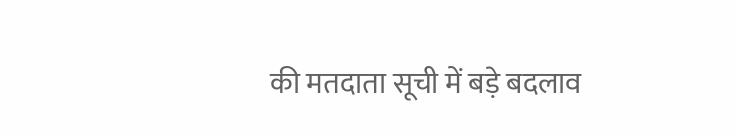की मतदाता सूची में बड़े बदलाव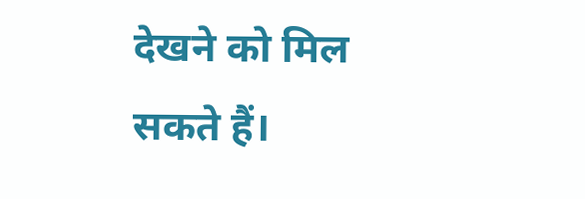देखने को मिल सकते हैं।